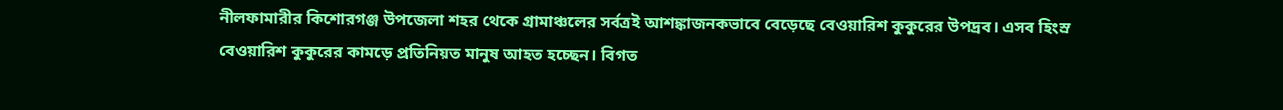নীলফামারীর কিশোরগঞ্জ উপজেলা শহর থেকে গ্রামাঞ্চলের সর্বত্রই আশঙ্কাজনকভাবে বেড়েছে বেওয়ারিশ কুকুরের উপদ্রব। এসব হিংস্র বেওয়ারিশ কুকুরের কামড়ে প্রতিনিয়ত মানুষ আহত হচ্ছেন। বিগত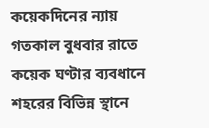কয়েকদিনের ন্যায় গতকাল বুধবার রাতে কয়েক ঘণ্টার ব্যবধানে শহরের বিভিন্ন স্থানে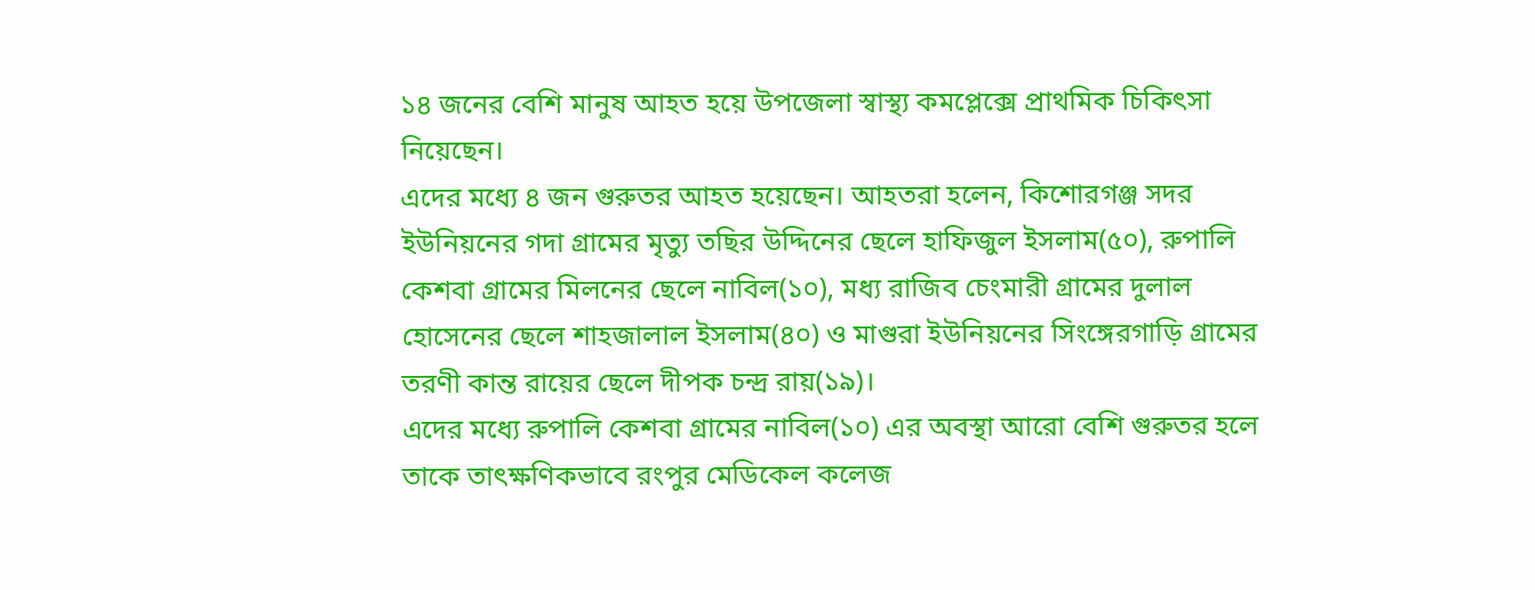১৪ জনের বেশি মানুষ আহত হয়ে উপজেলা স্বাস্থ্য কমপ্লেক্সে প্রাথমিক চিকিৎসা নিয়েছেন।
এদের মধ্যে ৪ জন গুরুতর আহত হয়েছেন। আহতরা হলেন, কিশোরগঞ্জ সদর ইউনিয়নের গদা গ্রামের মৃত্যু তছির উদ্দিনের ছেলে হাফিজুল ইসলাম(৫০), রুপালি কেশবা গ্রামের মিলনের ছেলে নাবিল(১০), মধ্য রাজিব চেংমারী গ্রামের দুলাল হোসেনের ছেলে শাহজালাল ইসলাম(৪০) ও মাগুরা ইউনিয়নের সিংঙ্গেরগাড়ি গ্রামের তরণী কান্ত রায়ের ছেলে দীপক চন্দ্র রায়(১৯)।
এদের মধ্যে রুপালি কেশবা গ্রামের নাবিল(১০) এর অবস্থা আরো বেশি গুরুতর হলে তাকে তাৎক্ষণিকভাবে রংপুর মেডিকেল কলেজ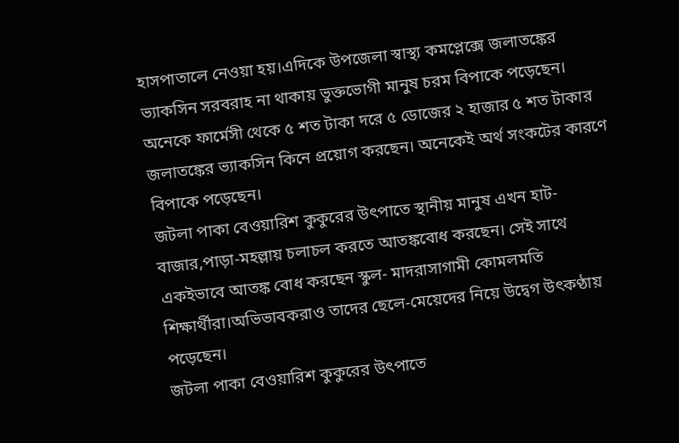হাসপাতালে নেওয়া হয়।এদিকে উপজেলা স্বাস্থ্য কমপ্লেক্সে জলাতঙ্কের ভ্যাকসিন সরবরাহ না থাকায় ভুক্তভোগী মানুষ চরম বিপাকে পড়েছেন। অনেকে ফার্মেসী থেকে ৫ শত টাকা দরে ৫ ডোজের ২ হাজার ৫ শত টাকার জলাতঙ্কের ভ্যাকসিন কিনে প্রয়োগ করছেন। অনেকেই অর্থ সংকটের কারণে বিপাকে পড়েছেন।
জটলা পাকা বেওয়ারিশ কুকুরের উৎপাতে স্থানীয় মানুষ এখন হাট-বাজার,পাড়া-মহল্লায় চলাচল করতে আতঙ্কবোধ করছেন। সেই সাথে একইভাবে আতঙ্ক বোধ করছেন স্কুল- মাদরাসাগামী কোমলমতি শিক্ষার্থীরা।অভিভাবকরাও তাদের ছেলে-মেয়েদের নিয়ে উদ্বেগ উৎকণ্ঠায় পড়েছেন।
জটলা পাকা বেওয়ারিশ কুকুরের উৎপাতে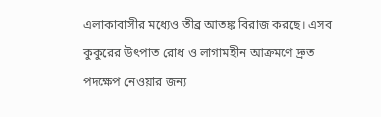এলাকাবাসীর মধ্যেও তীব্র আতঙ্ক বিরাজ করছে। এসব কুকুরের উৎপাত রোধ ও লাগামহীন আক্রমণে দ্রুত পদক্ষেপ নেওয়ার জন্য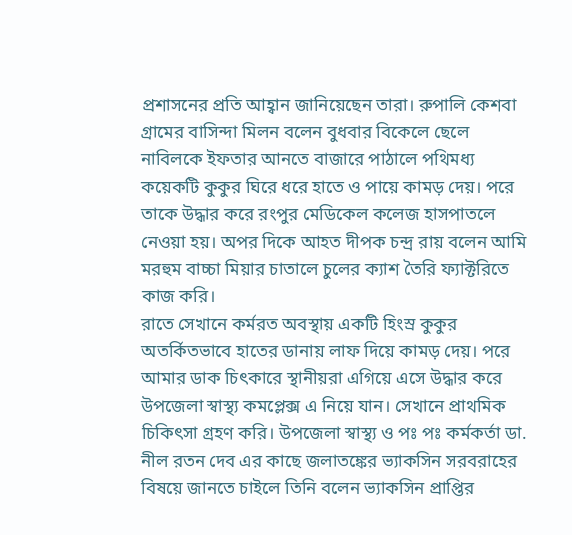প্রশাসনের প্রতি আহ্বান জানিয়েছেন তারা। রুপালি কেশবা গ্রামের বাসিন্দা মিলন বলেন বুধবার বিকেলে ছেলে নাবিলকে ইফতার আনতে বাজারে পাঠালে পথিমধ্য কয়েকটি কুকুর ঘিরে ধরে হাতে ও পায়ে কামড় দেয়। পরে তাকে উদ্ধার করে রংপুর মেডিকেল কলেজ হাসপাতলে নেওয়া হয়। অপর দিকে আহত দীপক চন্দ্র রায় বলেন আমি মরহুম বাচ্চা মিয়ার চাতালে চুলের ক্যাশ তৈরি ফ্যাক্টরিতে কাজ করি।
রাতে সেখানে কর্মরত অবস্থায় একটি হিংস্র কুকুর অতর্কিতভাবে হাতের ডানায় লাফ দিয়ে কামড় দেয়। পরে আমার ডাক চিৎকারে স্থানীয়রা এগিয়ে এসে উদ্ধার করে উপজেলা স্বাস্থ্য কমপ্লেক্স এ নিয়ে যান। সেখানে প্রাথমিক চিকিৎসা গ্রহণ করি। উপজেলা স্বাস্থ্য ও পঃ পঃ কর্মকর্তা ডা. নীল রতন দেব এর কাছে জলাতঙ্কের ভ্যাকসিন সরবরাহের বিষয়ে জানতে চাইলে তিনি বলেন ভ্যাকসিন প্রাপ্তির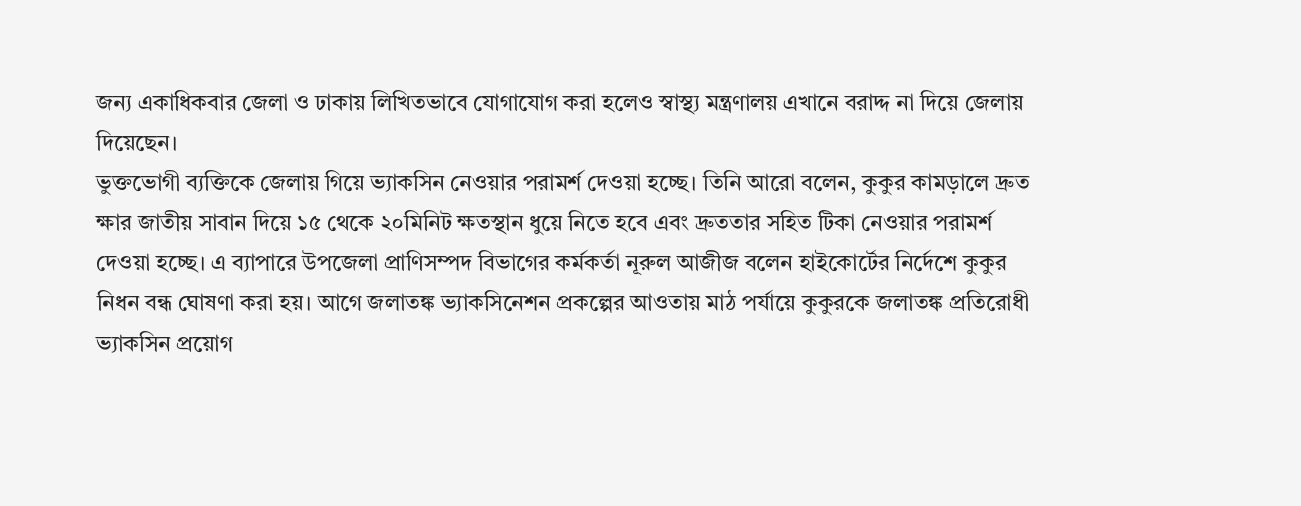জন্য একাধিকবার জেলা ও ঢাকায় লিখিতভাবে যোগাযোগ করা হলেও স্বাস্থ্য মন্ত্রণালয় এখানে বরাদ্দ না দিয়ে জেলায় দিয়েছেন।
ভুক্তভোগী ব্যক্তিকে জেলায় গিয়ে ভ্যাকসিন নেওয়ার পরামর্শ দেওয়া হচ্ছে। তিনি আরো বলেন, কুকুর কামড়ালে দ্রুত ক্ষার জাতীয় সাবান দিয়ে ১৫ থেকে ২০মিনিট ক্ষতস্থান ধুয়ে নিতে হবে এবং দ্রুততার সহিত টিকা নেওয়ার পরামর্শ দেওয়া হচ্ছে। এ ব্যাপারে উপজেলা প্রাণিসম্পদ বিভাগের কর্মকর্তা নূরুল আজীজ বলেন হাইকোর্টের নির্দেশে কুকুর নিধন বন্ধ ঘোষণা করা হয়। আগে জলাতঙ্ক ভ্যাকসিনেশন প্রকল্পের আওতায় মাঠ পর্যায়ে কুকুরকে জলাতঙ্ক প্রতিরোধী ভ্যাকসিন প্রয়োগ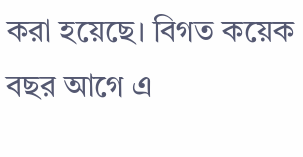করা হয়েছে। বিগত কয়েক বছর আগে এ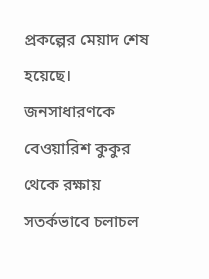প্রকল্পের মেয়াদ শেষ হয়েছে। জনসাধারণকে বেওয়ারিশ কুকুর থেকে রক্ষায় সতর্কভাবে চলাচল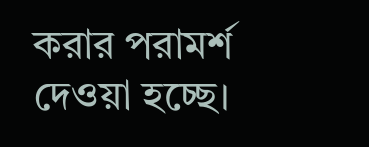করার পরামর্শ দেওয়া হচ্ছে।